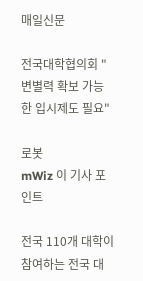매일신문

전국대학협의회 "변별력 확보 가능한 입시제도 필요"

로봇
mWiz 이 기사 포인트

전국 110개 대학이 참여하는 전국 대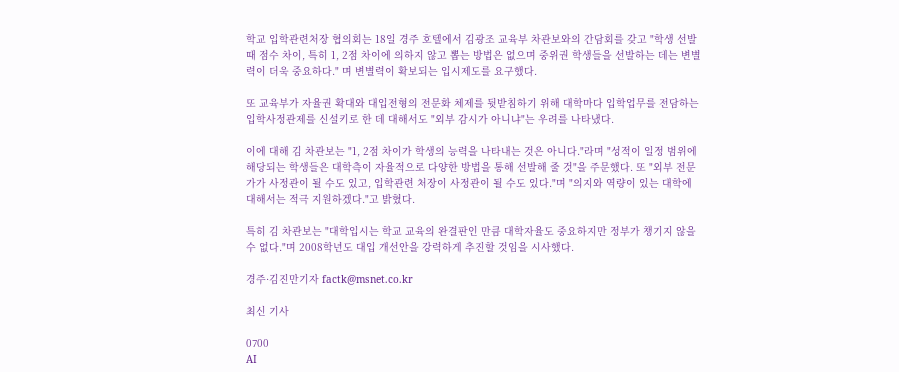학교 입학관련처장 협의회는 18일 경주 호텔에서 김광조 교육부 차관보와의 간담회를 갖고 "학생 선발 때 점수 차이, 특히 1, 2점 차이에 의하지 않고 뽑는 방법은 없으며 중위권 학생들을 선발하는 데는 변별력이 더욱 중요하다." 며 변별력이 확보되는 입시제도를 요구했다.

또 교육부가 자율권 확대와 대입전형의 전문화 체제를 뒷받침하기 위해 대학마다 입학업무를 전담하는 입학사정관제를 신설키로 한 데 대해서도 "외부 감시가 아니냐"는 우려를 나타냈다.

이에 대해 김 차관보는 "1, 2점 차이가 학생의 능력을 나타내는 것은 아니다."라며 "성적이 일정 범위에 해당되는 학생들은 대학측이 자율적으로 다양한 방법을 통해 선발해 줄 것"을 주문했다. 또 "외부 전문가가 사정관이 될 수도 있고, 입학관련 처장이 사정관이 될 수도 있다."며 "의지와 역량이 있는 대학에 대해서는 적극 지원하겠다."고 밝혔다.

특히 김 차관보는 "대학입시는 학교 교육의 완결판인 만큼 대학자율도 중요하지만 정부가 챙기지 않을 수 없다."며 2008학년도 대입 개선안을 강력하게 추진할 것임을 시사했다.

경주·김진만기자 factk@msnet.co.kr

최신 기사

0700
AI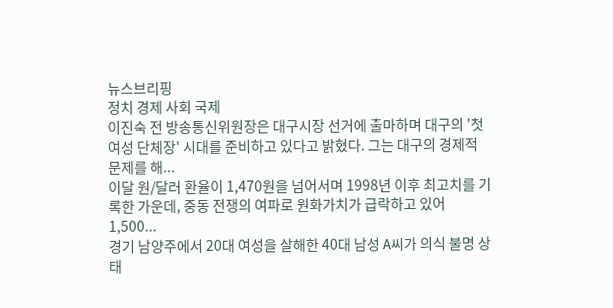뉴스브리핑
정치 경제 사회 국제
이진숙 전 방송통신위원장은 대구시장 선거에 출마하며 대구의 '첫 여성 단체장' 시대를 준비하고 있다고 밝혔다. 그는 대구의 경제적 문제를 해...
이달 원/달러 환율이 1,470원을 넘어서며 1998년 이후 최고치를 기록한 가운데, 중동 전쟁의 여파로 원화가치가 급락하고 있어 1,500...
경기 남양주에서 20대 여성을 살해한 40대 남성 A씨가 의식 불명 상태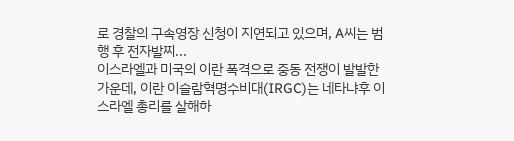로 경찰의 구속영장 신청이 지연되고 있으며, A씨는 범행 후 전자발찌...
이스라엘과 미국의 이란 폭격으로 중동 전쟁이 발발한 가운데, 이란 이슬람혁명수비대(IRGC)는 네타냐후 이스라엘 총리를 살해하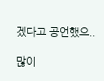겠다고 공언했으..

많이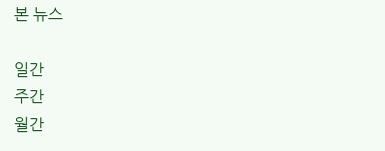본 뉴스

일간
주간
월간